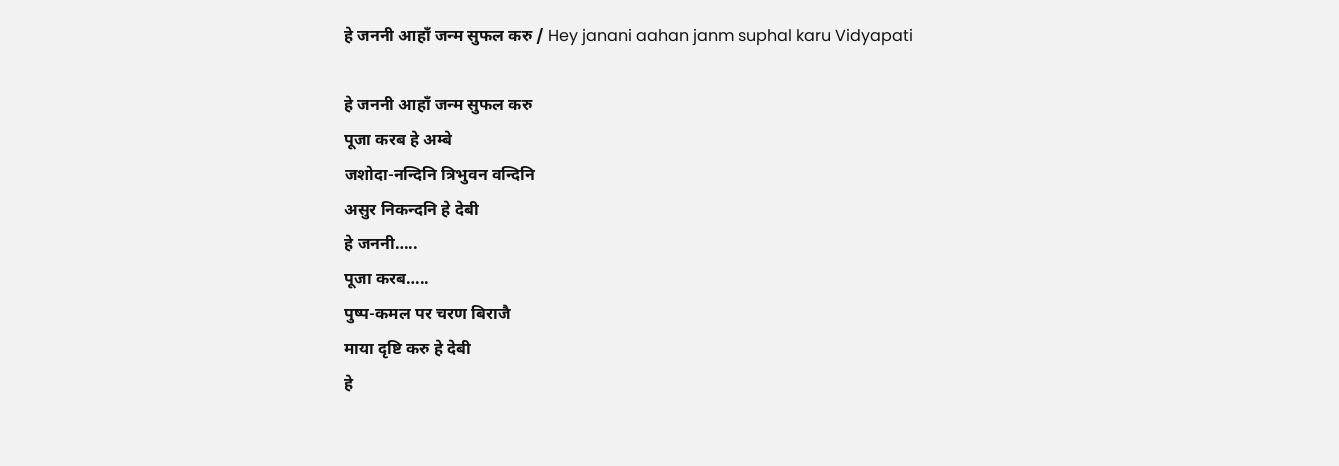हे जननी आहाँ जन्म सुफल करु / Hey janani aahan janm suphal karu Vidyapati

हे जननी आहाँ जन्म सुफल करु
पूजा करब हे अम्बे
जशोदा-नन्दिनि त्रिभुवन वन्दिनि
असुर निकन्दनि हे देबी
हे जननी…..
पूजा करब…..
पुष्प-कमल पर चरण बिराजै
माया दृष्टि करु हे देबी
हे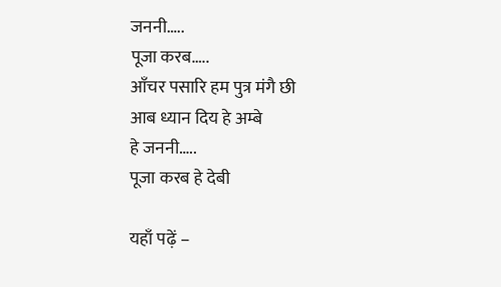जननी…..
पूजा करब…..
आँचर पसारि हम पुत्र मंगै छी
आब ध्यान दिय हे अम्बे
हे जननी…..
पूजा करब हे देबी

यहाँ पढ़ें –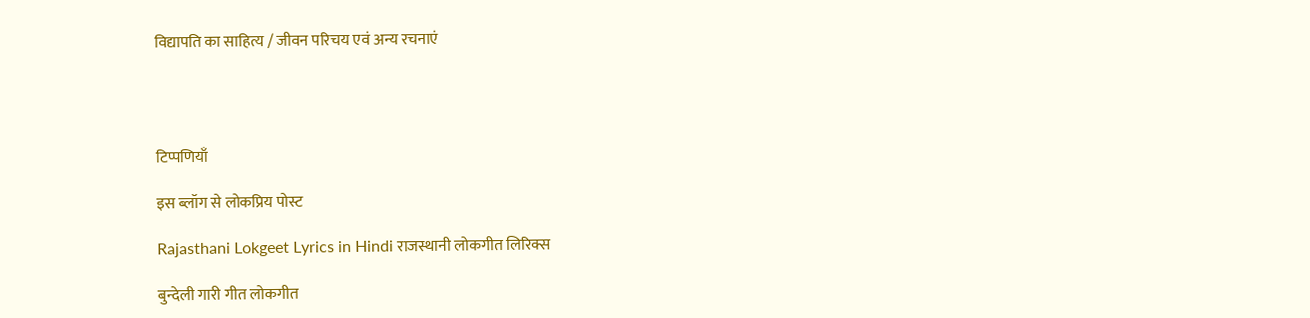विद्यापति का साहित्य / जीवन परिचय एवं अन्य रचनाएं




टिप्पणियाँ

इस ब्लॉग से लोकप्रिय पोस्ट

Rajasthani Lokgeet Lyrics in Hindi राजस्थानी लोकगीत लिरिक्स

बुन्देली गारी गीत लोकगीत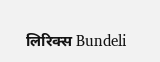लिरिक्स Bundeli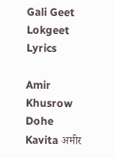Gali Geet Lokgeet Lyrics

Amir Khusrow Dohe Kavita अमीर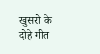खुसरो के दोहे गीत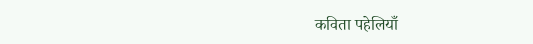कविता पहेलियाँ